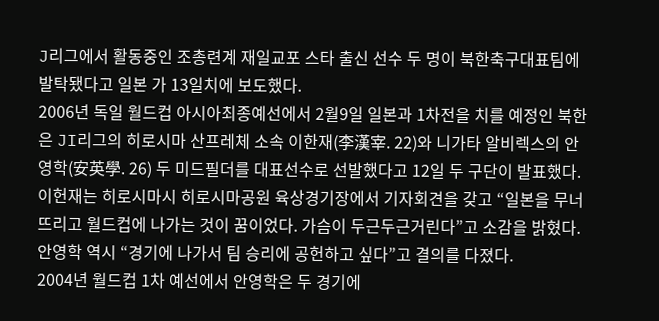J리그에서 활동중인 조총련계 재일교포 스타 출신 선수 두 명이 북한축구대표팀에 발탁됐다고 일본 가 13일치에 보도했다.
2006년 독일 월드컵 아시아최종예선에서 2월9일 일본과 1차전을 치를 예정인 북한은 JI리그의 히로시마 산프레체 소속 이한재(李漢宰. 22)와 니가타 알비렉스의 안영학(安英學. 26) 두 미드필더를 대표선수로 선발했다고 12일 두 구단이 발표했다.
이헌재는 히로시마시 히로시마공원 육상경기장에서 기자회견을 갖고 “일본을 무너뜨리고 월드컵에 나가는 것이 꿈이었다. 가슴이 두근두근거린다”고 소감을 밝혔다. 안영학 역시 “경기에 나가서 팀 승리에 공헌하고 싶다”고 결의를 다졌다.
2004년 월드컵 1차 예선에서 안영학은 두 경기에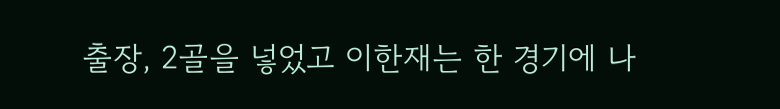출장, 2골을 넣었고 이한재는 한 경기에 나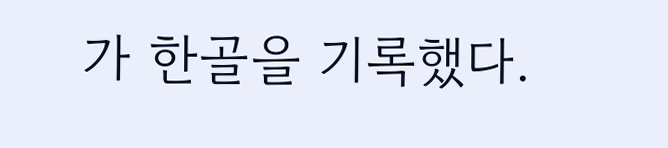가 한골을 기록했다.